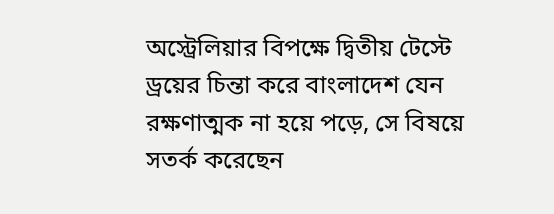অস্ট্রেলিয়ার বিপক্ষে দ্বিতীয় টেস্টে ড্রয়ের চিন্তা করে বাংলাদেশ যেন রক্ষণাত্মক না হয়ে পড়ে, সে বিষয়ে সতর্ক করেছেন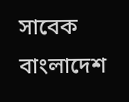সাবেক বাংলাদেশ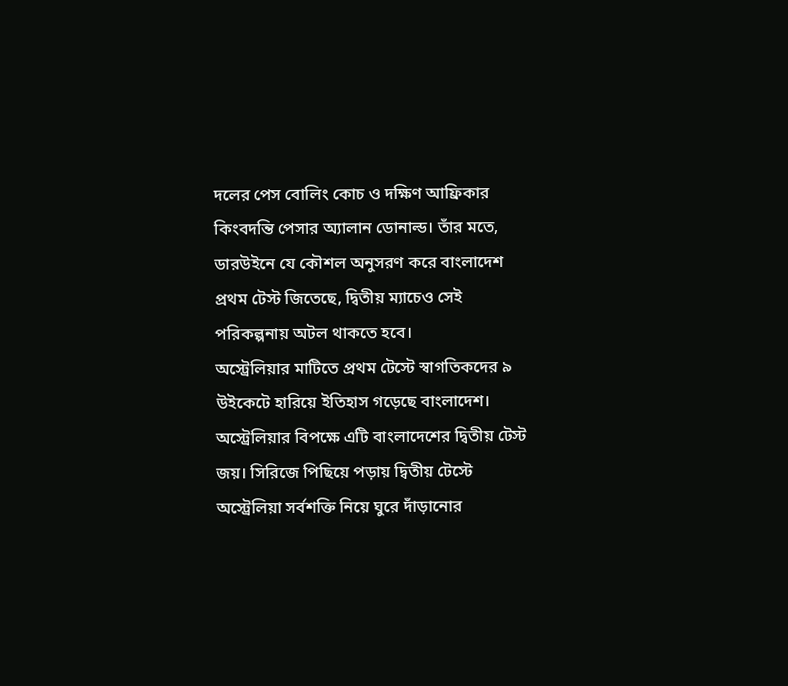দলের পেস বোলিং কোচ ও দক্ষিণ আফ্রিকার কিংবদন্তি পেসার অ্যালান ডোনাল্ড। তাঁর মতে, ডারউইনে যে কৌশল অনুসরণ করে বাংলাদেশ প্রথম টেস্ট জিতেছে, দ্বিতীয় ম্যাচেও সেই পরিকল্পনায় অটল থাকতে হবে।
অস্ট্রেলিয়ার মাটিতে প্রথম টেস্টে স্বাগতিকদের ৯ উইকেটে হারিয়ে ইতিহাস গড়েছে বাংলাদেশ। অস্ট্রেলিয়ার বিপক্ষে এটি বাংলাদেশের দ্বিতীয় টেস্ট জয়। সিরিজে পিছিয়ে পড়ায় দ্বিতীয় টেস্টে অস্ট্রেলিয়া সর্বশক্তি নিয়ে ঘুরে দাঁড়ানোর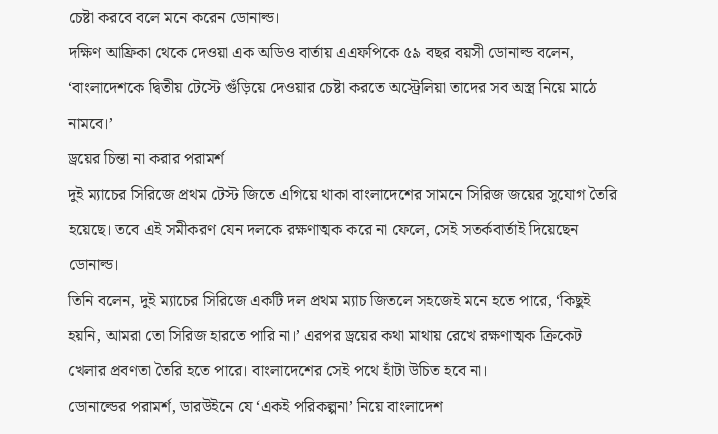চেষ্টা করবে বলে মনে করেন ডোনাল্ড।
দক্ষিণ আফ্রিকা থেকে দেওয়া এক অডিও বার্তায় এএফপিকে ৫৯ বছর বয়সী ডোনাল্ড বলেন, ‘বাংলাদেশকে দ্বিতীয় টেস্টে গুঁড়িয়ে দেওয়ার চেষ্টা করতে অস্ট্রেলিয়া তাদের সব অস্ত্র নিয়ে মাঠে নামবে।’
ড্রয়ের চিন্তা না করার পরামর্শ
দুই ম্যাচের সিরিজে প্রথম টেস্ট জিতে এগিয়ে থাকা বাংলাদেশের সামনে সিরিজ জয়ের সুযোগ তৈরি হয়েছে। তবে এই সমীকরণ যেন দলকে রক্ষণাত্মক করে না ফেলে, সেই সতর্কবার্তাই দিয়েছেন ডোনাল্ড।
তিনি বলেন, দুই ম্যাচের সিরিজে একটি দল প্রথম ম্যাচ জিতলে সহজেই মনে হতে পারে, ‘কিছুই হয়নি, আমরা তো সিরিজ হারতে পারি না।’ এরপর ড্রয়ের কথা মাথায় রেখে রক্ষণাত্মক ক্রিকেট খেলার প্রবণতা তৈরি হতে পারে। বাংলাদেশের সেই পথে হাঁটা উচিত হবে না।
ডোনাল্ডের পরামর্শ, ডারউইনে যে ‘একই পরিকল্পনা’ নিয়ে বাংলাদেশ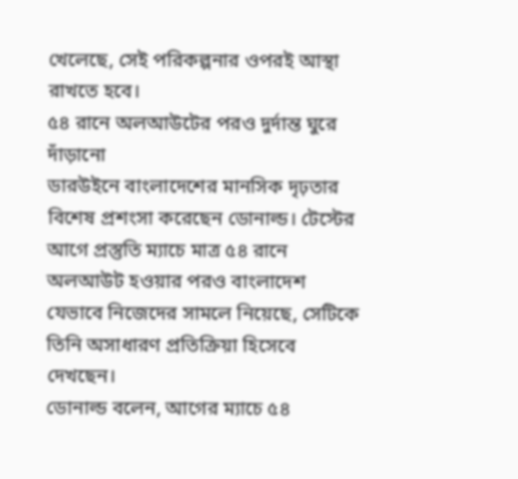খেলেছে, সেই পরিকল্পনার ওপরই আস্থা রাখতে হবে।
৫৪ রানে অলআউটের পরও দুর্দান্ত ঘুরে দাঁড়ানো
ডারউইনে বাংলাদেশের মানসিক দৃঢ়তার বিশেষ প্রশংসা করেছেন ডোনাল্ড। টেস্টের আগে প্রস্তুতি ম্যাচে মাত্র ৫৪ রানে অলআউট হওয়ার পরও বাংলাদেশ যেভাবে নিজেদের সামলে নিয়েছে, সেটিকে তিনি অসাধারণ প্রতিক্রিয়া হিসেবে দেখছেন।
ডোনাল্ড বলেন, আগের ম্যাচে ৫৪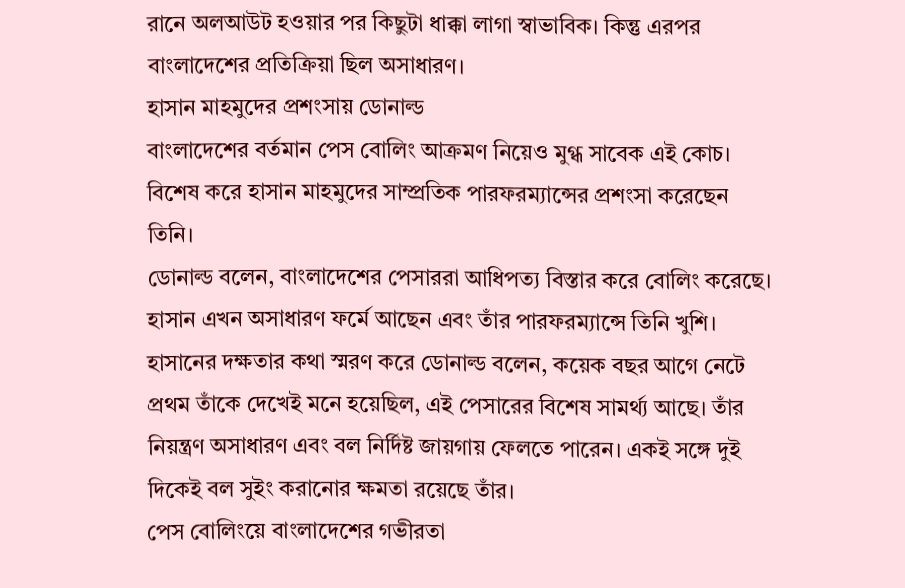রানে অলআউট হওয়ার পর কিছুটা ধাক্কা লাগা স্বাভাবিক। কিন্তু এরপর বাংলাদেশের প্রতিক্রিয়া ছিল অসাধারণ।
হাসান মাহমুদের প্রশংসায় ডোনাল্ড
বাংলাদেশের বর্তমান পেস বোলিং আক্রমণ নিয়েও মুগ্ধ সাবেক এই কোচ। বিশেষ করে হাসান মাহমুদের সাম্প্রতিক পারফরম্যান্সের প্রশংসা করেছেন তিনি।
ডোনাল্ড বলেন, বাংলাদেশের পেসাররা আধিপত্য বিস্তার করে বোলিং করেছে। হাসান এখন অসাধারণ ফর্মে আছেন এবং তাঁর পারফরম্যান্সে তিনি খুশি।
হাসানের দক্ষতার কথা স্মরণ করে ডোনাল্ড বলেন, কয়েক বছর আগে নেটে প্রথম তাঁকে দেখেই মনে হয়েছিল, এই পেসারের বিশেষ সামর্থ্য আছে। তাঁর নিয়ন্ত্রণ অসাধারণ এবং বল নির্দিষ্ট জায়গায় ফেলতে পারেন। একই সঙ্গে দুই দিকেই বল সুইং করানোর ক্ষমতা রয়েছে তাঁর।
পেস বোলিংয়ে বাংলাদেশের গভীরতা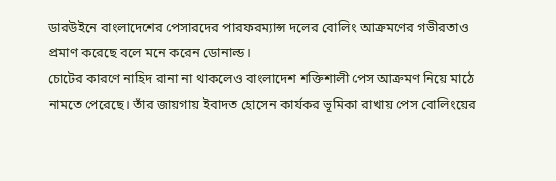ডারউইনে বাংলাদেশের পেসারদের পারফরম্যান্স দলের বোলিং আক্রমণের গভীরতাও প্রমাণ করেছে বলে মনে করেন ডোনাল্ড।
চোটের কারণে নাহিদ রানা না থাকলেও বাংলাদেশ শক্তিশালী পেস আক্রমণ নিয়ে মাঠে নামতে পেরেছে। তাঁর জায়গায় ইবাদত হোসেন কার্যকর ভূমিকা রাখায় পেস বোলিংয়ের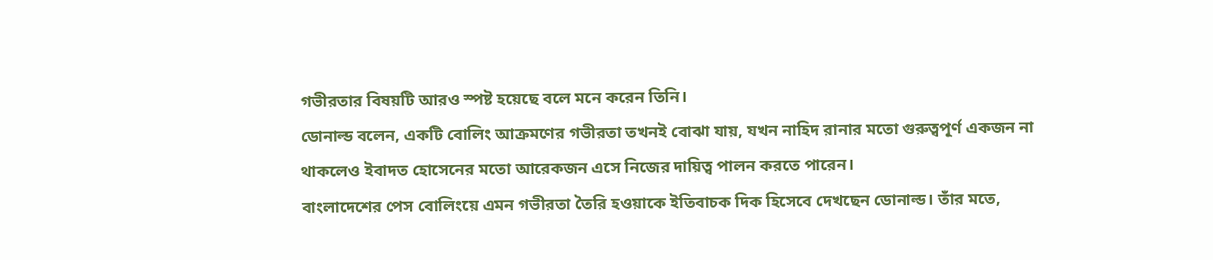গভীরতার বিষয়টি আরও স্পষ্ট হয়েছে বলে মনে করেন তিনি।
ডোনাল্ড বলেন, একটি বোলিং আক্রমণের গভীরতা তখনই বোঝা যায়, যখন নাহিদ রানার মতো গুরুত্বপূর্ণ একজন না থাকলেও ইবাদত হোসেনের মতো আরেকজন এসে নিজের দায়িত্ব পালন করতে পারেন।
বাংলাদেশের পেস বোলিংয়ে এমন গভীরতা তৈরি হওয়াকে ইতিবাচক দিক হিসেবে দেখছেন ডোনাল্ড। তাঁর মতে,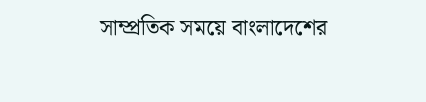সাম্প্রতিক সময়ে বাংলাদেশের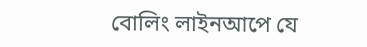বোলিং লাইনআপে যে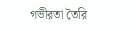গভীরতা তৈরি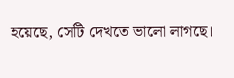হয়েছে, সেটি দেখতে ভালো লাগছে।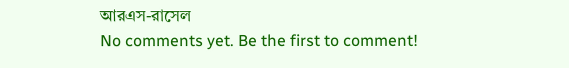আরএস-রাসেল
No comments yet. Be the first to comment!